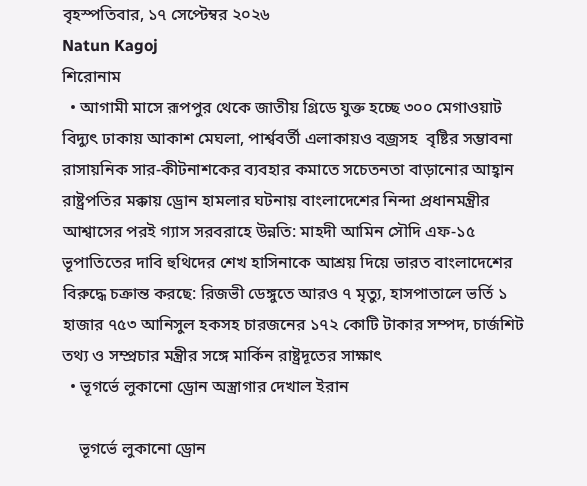বৃহস্পতিবার, ১৭ সেপ্টেম্বর ২০২৬
Natun Kagoj
শিরোনাম
  • আগামী মাসে রূপপুর থেকে জাতীয় গ্রিডে যুক্ত হচ্ছে ৩০০ মেগাওয়াট বিদ্যুৎ ঢাকায় আকাশ মেঘলা, পার্শ্ববর্তী এলাকায়ও বজ্রসহ  বৃষ্টির সম্ভাবনা রাসায়নিক সার-কীটনাশকের ব্যবহার কমাতে সচেতনতা বাড়ানোর আহ্বান রাষ্ট্রপতির মক্কায় ড্রোন হামলার ঘটনায় বাংলাদেশের নিন্দা প্রধানমন্ত্রীর আশ্বাসের পরই গ্যাস সরবরাহে উন্নতি: মাহদী আমিন সৌদি এফ-১৫ ভূপাতিতের দাবি হুথিদের শেখ হাসিনাকে আশ্রয় দিয়ে ভারত বাংলাদেশের বিরুদ্ধে চক্রান্ত করছে: রিজভী ডেঙ্গুতে আরও ৭ মৃত্যু, হাসপাতালে ভর্তি ১ হাজার ৭৫৩ আনিসুল হকসহ চারজনের ১৭২ কোটি টাকার সম্পদ, চার্জশিট তথ্য ও সম্প্রচার মন্ত্রীর সঙ্গে মার্কিন রাষ্ট্রদূতের সাক্ষাৎ
  • ভূগর্ভে লুকানো ড্রোন অস্ত্রাগার দেখাল ইরান

    ভূগর্ভে লুকানো ড্রোন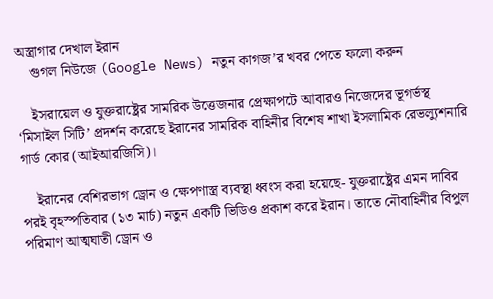অস্ত্রাগার দেখাল ইরান
    গুগল নিউজে (Google News) নতুন কাগজ’র খবর পেতে ফলো করুন

    ইসরায়েল ও যুক্তরাষ্ট্রের সামরিক উত্তেজনার প্রেক্ষাপটে আবারও নিজেদের ভূগর্ভস্থ ‘মিসাইল সিটি’ প্রদর্শন করেছে ইরানের সামরিক বাহিনীর বিশেষ শাখা ইসলামিক রেভল্যুশনারি গার্ড কোর (আইআরজিসি)।

    ইরানের বেশিরভাগ ড্রোন ও ক্ষেপণাস্ত্র ব্যবস্থা ধ্বংস করা হয়েছে- যুক্তরাষ্ট্রের এমন দাবির পরই বৃহস্পতিবার (১৩ মার্চ) নতুন একটি ভিডিও প্রকাশ করে ইরান। তাতে নৌবাহিনীর বিপুল পরিমাণ আত্মঘাতী ড্রোন ও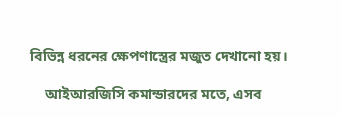বিভিন্ন ধরনের ক্ষেপণাস্ত্রের মজুত দেখানো হয়।

    আইআরজিসি কমান্ডারদের মতে, এসব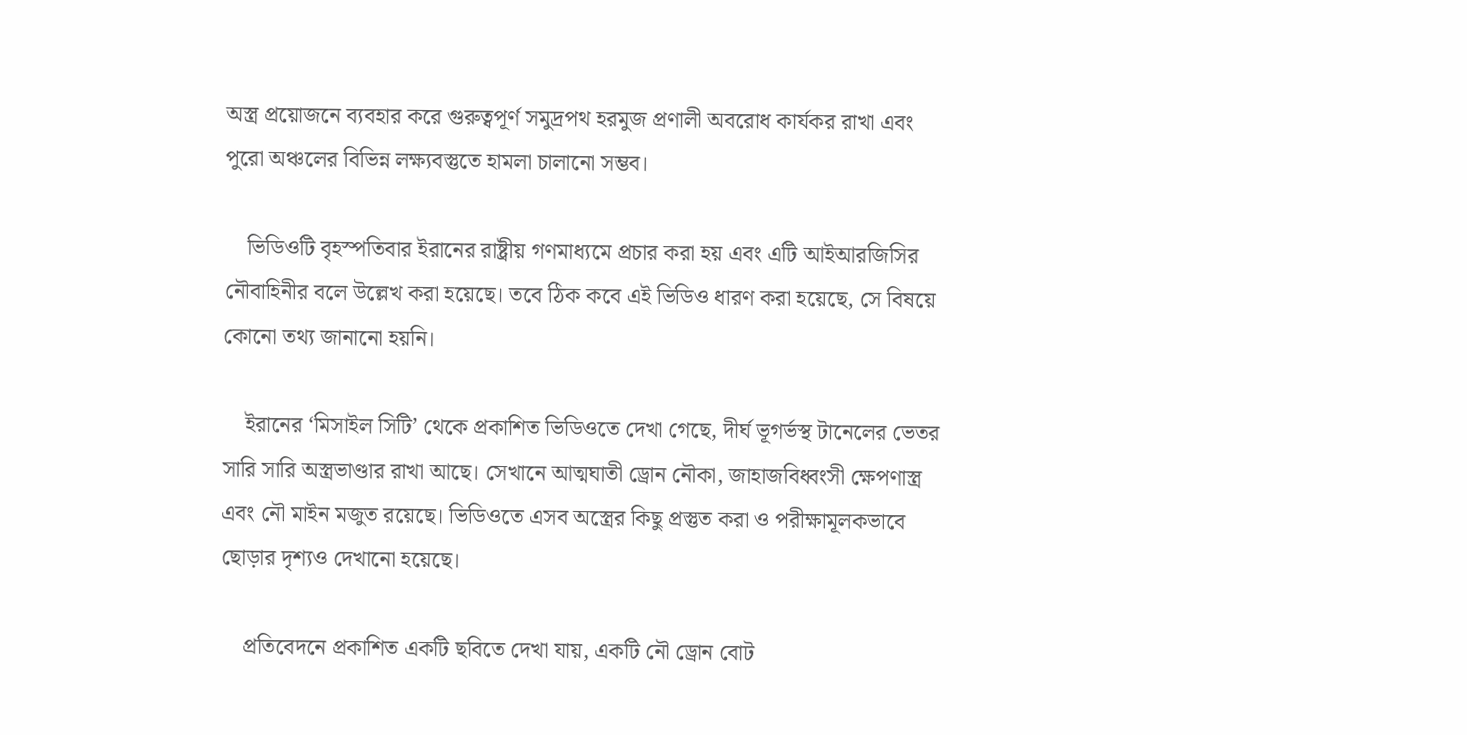অস্ত্র প্রয়োজনে ব্যবহার করে গুরুত্বপূর্ণ সমুদ্রপথ হরমুজ প্রণালী অবরোধ কার্যকর রাখা এবং পুরো অঞ্চলের বিভিন্ন লক্ষ্যবস্তুতে হামলা চালানো সম্ভব।

    ভিডিওটি বৃহস্পতিবার ইরানের রাষ্ট্রীয় গণমাধ্যমে প্রচার করা হয় এবং এটি আইআরজিসির নৌবাহিনীর বলে উল্লেখ করা হয়েছে। তবে ঠিক কবে এই ভিডিও ধারণ করা হয়েছে, সে বিষয়ে কোনো তথ্য জানানো হয়নি।

    ইরানের ‘মিসাইল সিটি’ থেকে প্রকাশিত ভিডিওতে দেখা গেছে, দীর্ঘ ভূগর্ভস্থ টানেলের ভেতর সারি সারি অস্ত্রভাণ্ডার রাখা আছে। সেখানে আত্মঘাতী ড্রোন নৌকা, জাহাজবিধ্বংসী ক্ষেপণাস্ত্র এবং নৌ মাইন মজুত রয়েছে। ভিডিওতে এসব অস্ত্রের কিছু প্রস্তুত করা ও পরীক্ষামূলকভাবে ছোড়ার দৃশ্যও দেখানো হয়েছে।

    প্রতিবেদনে প্রকাশিত একটি ছবিতে দেখা যায়, একটি নৌ ড্রোন বোট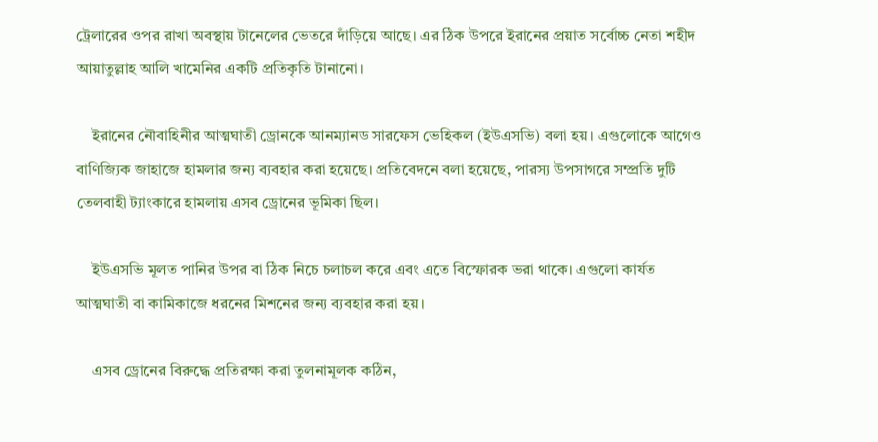ট্রেলারের ওপর রাখা অবস্থায় টানেলের ভেতরে দাঁড়িয়ে আছে। এর ঠিক উপরে ইরানের প্রয়াত সর্বোচ্চ নেতা শহীদ আয়াতুল্লাহ আলি খামেনির একটি প্রতিকৃতি টানানো।

    ইরানের নৌবাহিনীর আত্মঘাতী ড্রোনকে আনম্যানড সারফেস ভেহিকল (ইউএসভি) বলা হয়। এগুলোকে আগেও বাণিজ্যিক জাহাজে হামলার জন্য ব্যবহার করা হয়েছে। প্রতিবেদনে বলা হয়েছে, পারস্য উপসাগরে সম্প্রতি দুটি তেলবাহী ট্যাংকারে হামলায় এসব ড্রোনের ভূমিকা ছিল।

    ইউএসভি মূলত পানির উপর বা ঠিক নিচে চলাচল করে এবং এতে বিস্ফোরক ভরা থাকে। এগুলো কার্যত আত্মঘাতী বা কামিকাজে ধরনের মিশনের জন্য ব্যবহার করা হয়।

    এসব ড্রোনের বিরুদ্ধে প্রতিরক্ষা করা তুলনামূলক কঠিন,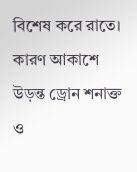বিশেষ করে রাতে। কারণ আকাশে উড়ন্ত ড্রোন শনাক্ত ও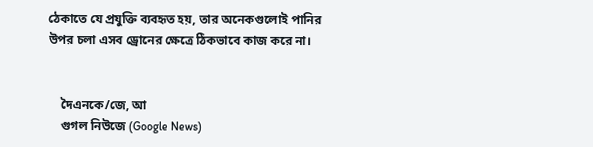ঠেকাতে যে প্রযুক্তি ব্যবহৃত হয়, তার অনেকগুলোই পানির উপর চলা এসব ড্রোনের ক্ষেত্রে ঠিকভাবে কাজ করে না।


    দৈএনকে/জে, আ
    গুগল নিউজে (Google News)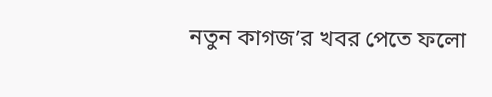নতুন কাগজ’র খবর পেতে ফলো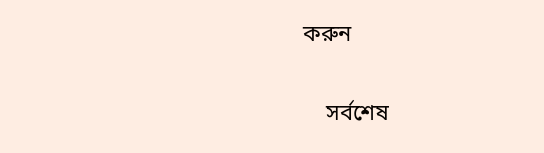করুন

    সর্বশেষ